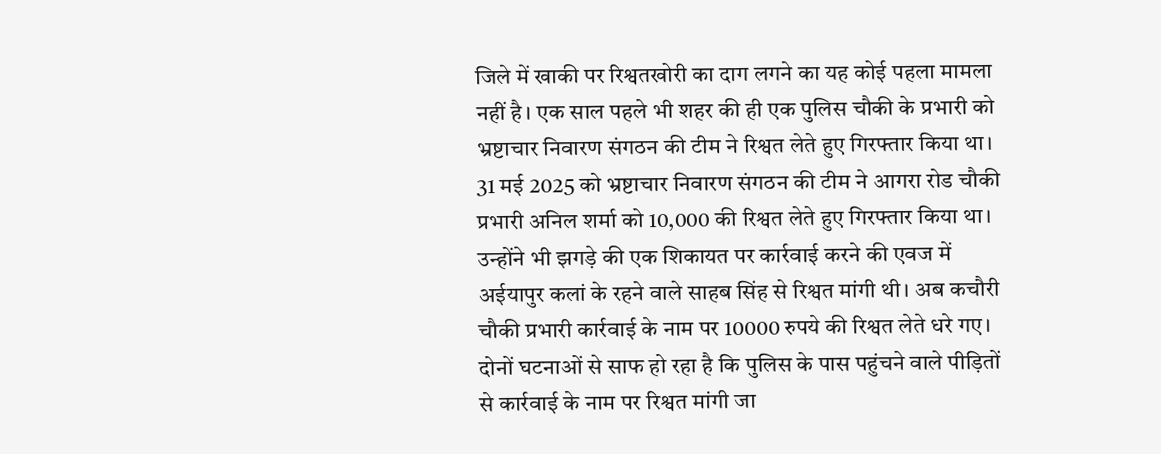जिले में खाकी पर रिश्वतखोरी का दाग लगने का यह कोई पहला मामला नहीं है। एक साल पहले भी शहर की ही एक पुलिस चौकी के प्रभारी को भ्रष्टाचार निवारण संगठन की टीम ने रिश्वत लेते हुए गिरफ्तार किया था।
31 मई 2025 को भ्रष्टाचार निवारण संगठन की टीम ने आगरा रोड चौकी प्रभारी अनिल शर्मा को 10,000 की रिश्वत लेते हुए गिरफ्तार किया था। उन्होंने भी झगड़े की एक शिकायत पर कार्रवाई करने की एवज में अईयापुर कलां के रहने वाले साहब सिंह से रिश्वत मांगी थी। अब कचौरी चौकी प्रभारी कार्रवाई के नाम पर 10000 रुपये की रिश्वत लेते धरे गए।
दोनों घटनाओं से साफ हो रहा है कि पुलिस के पास पहुंचने वाले पीड़ितों से कार्रवाई के नाम पर रिश्वत मांगी जा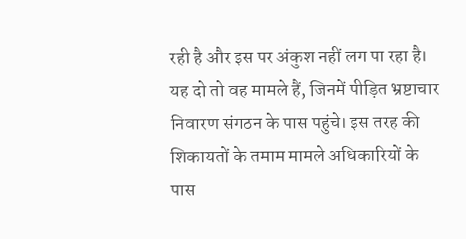रही है और इस पर अंकुश नहीं लग पा रहा है। यह दो तो वह मामले हैं, जिनमें पीड़ित भ्रष्टाचार निवारण संगठन के पास पहुंचे। इस तरह की शिकायतों के तमाम मामले अधिकारियों के पास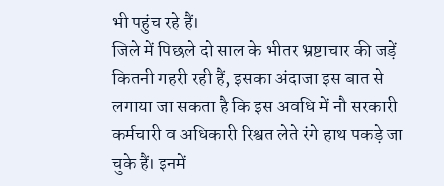भी पहुंच रहे हैं।
जिले में पिछले दो साल के भीतर भ्रष्टाचार की जड़ें कितनी गहरी रही हैं, इसका अंदाजा इस बात से लगाया जा सकता है कि इस अवधि में नौ सरकारी कर्मचारी व अधिकारी रिश्वत लेते रंगे हाथ पकड़े जा चुके हैं। इनमें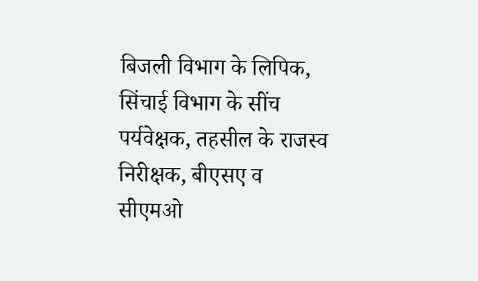बिजली विभाग के लिपिक, सिंचाई विभाग के सींच पर्यवेक्षक, तहसील के राजस्व निरीक्षक, बीएसए व सीएमओ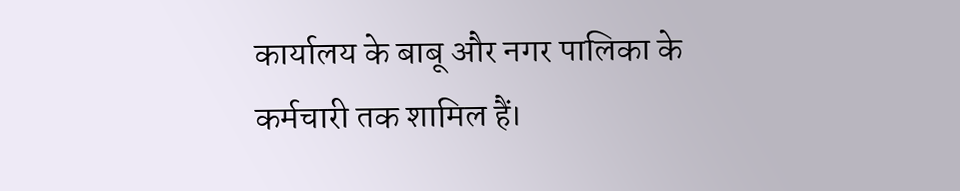कार्यालय के बाबू और नगर पालिका के कर्मचारी तक शामिल हैं।